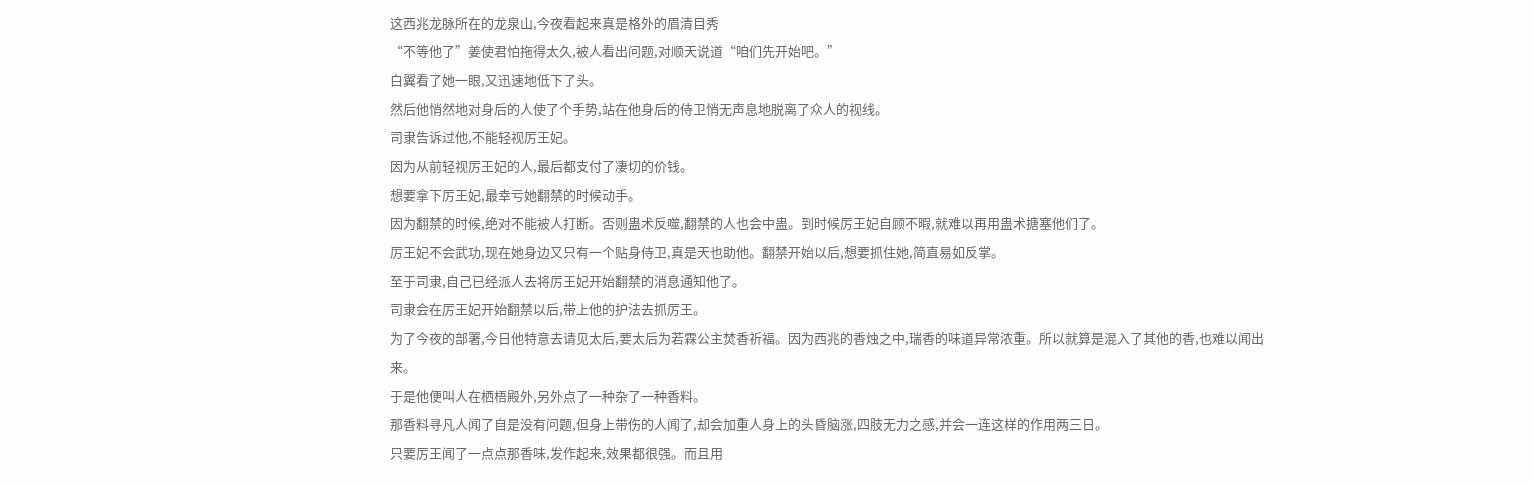这西兆龙脉所在的龙泉山,今夜看起来真是格外的眉清目秀
“不等他了”姜使君怕拖得太久,被人看出问题,对顺天说道“咱们先开始吧。”
白翼看了她一眼,又迅速地低下了头。
然后他悄然地对身后的人使了个手势,站在他身后的侍卫悄无声息地脱离了众人的视线。
司隶告诉过他,不能轻视厉王妃。
因为从前轻视厉王妃的人,最后都支付了凄切的价钱。
想要拿下厉王妃,最幸亏她翻禁的时候动手。
因为翻禁的时候,绝对不能被人打断。否则蛊术反噬,翻禁的人也会中蛊。到时候厉王妃自顾不暇,就难以再用蛊术搪塞他们了。
厉王妃不会武功,现在她身边又只有一个贴身侍卫,真是天也助他。翻禁开始以后,想要抓住她,简直易如反掌。
至于司隶,自己已经派人去将厉王妃开始翻禁的消息通知他了。
司隶会在厉王妃开始翻禁以后,带上他的护法去抓厉王。
为了今夜的部署,今日他特意去请见太后,要太后为若霖公主焚香祈福。因为西兆的香烛之中,瑞香的味道异常浓重。所以就算是混入了其他的香,也难以闻出来。
于是他便叫人在栖梧殿外,另外点了一种杂了一种香料。
那香料寻凡人闻了自是没有问题,但身上带伤的人闻了,却会加重人身上的头昏脑涨,四肢无力之感,并会一连这样的作用两三日。
只要厉王闻了一点点那香味,发作起来,效果都很强。而且用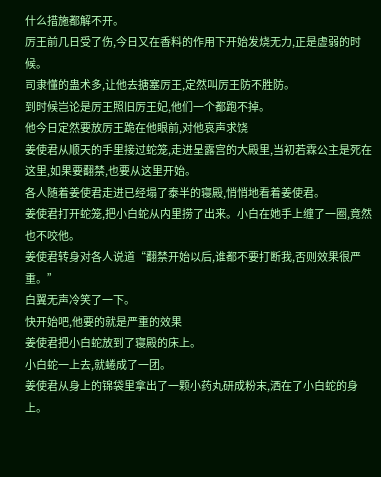什么措施都解不开。
厉王前几日受了伤,今日又在香料的作用下开始发烧无力,正是虚弱的时候。
司隶懂的蛊术多,让他去搪塞厉王,定然叫厉王防不胜防。
到时候岂论是厉王照旧厉王妃,他们一个都跑不掉。
他今日定然要放厉王跪在他眼前,对他哀声求饶
姜使君从顺天的手里接过蛇笼,走进呈露宫的大殿里,当初若霖公主是死在这里,如果要翻禁,也要从这里开始。
各人随着姜使君走进已经塌了泰半的寝殿,悄悄地看着姜使君。
姜使君打开蛇笼,把小白蛇从内里捞了出来。小白在她手上缠了一圈,竟然也不咬他。
姜使君转身对各人说道“翻禁开始以后,谁都不要打断我,否则效果很严重。”
白翼无声冷笑了一下。
快开始吧,他要的就是严重的效果
姜使君把小白蛇放到了寝殿的床上。
小白蛇一上去,就蜷成了一团。
姜使君从身上的锦袋里拿出了一颗小药丸研成粉末,洒在了小白蛇的身上。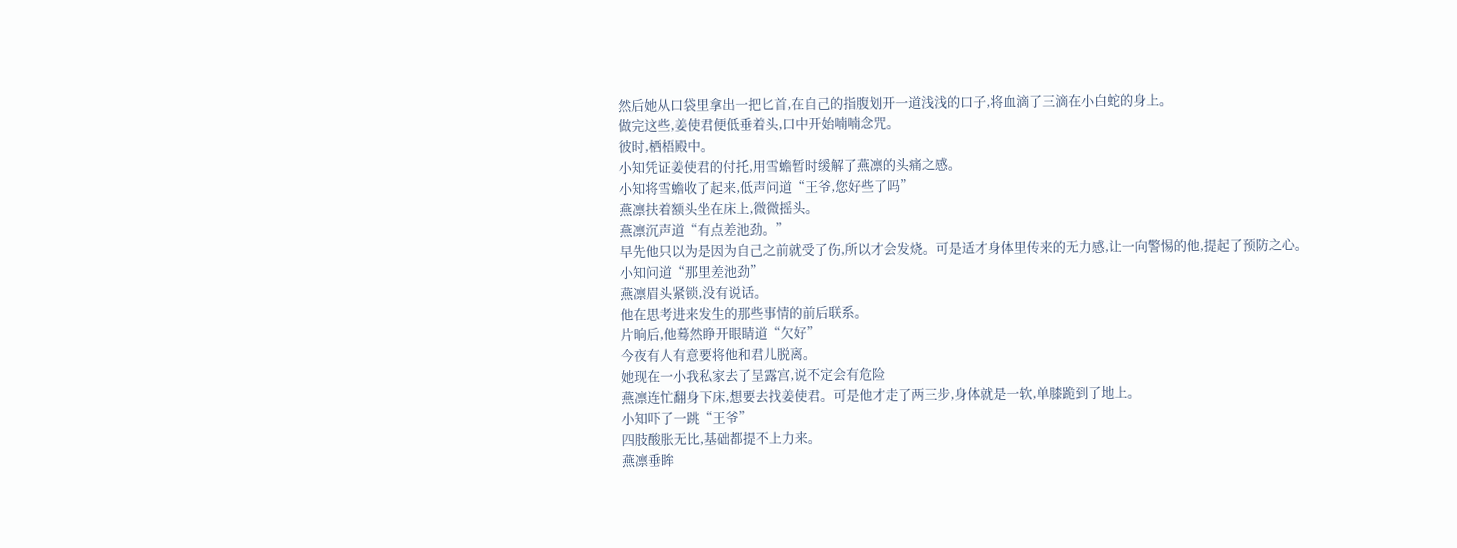然后她从口袋里拿出一把匕首,在自己的指腹划开一道浅浅的口子,将血滴了三滴在小白蛇的身上。
做完这些,姜使君便低垂着头,口中开始喃喃念咒。
彼时,栖梧殿中。
小知凭证姜使君的付托,用雪蟾暂时缓解了燕凛的头痛之感。
小知将雪蟾收了起来,低声问道“王爷,您好些了吗”
燕凛扶着额头坐在床上,微微摇头。
燕凛沉声道“有点差池劲。”
早先他只以为是因为自己之前就受了伤,所以才会发烧。可是适才身体里传来的无力感,让一向警惕的他,提起了预防之心。
小知问道“那里差池劲”
燕凛眉头紧锁,没有说话。
他在思考进来发生的那些事情的前后联系。
片晌后,他蓦然睁开眼睛道“欠好”
今夜有人有意要将他和君儿脱离。
她现在一小我私家去了呈露宫,说不定会有危险
燕凛连忙翻身下床,想要去找姜使君。可是他才走了两三步,身体就是一软,单膝跪到了地上。
小知吓了一跳“王爷”
四肢酸胀无比,基础都提不上力来。
燕凛垂眸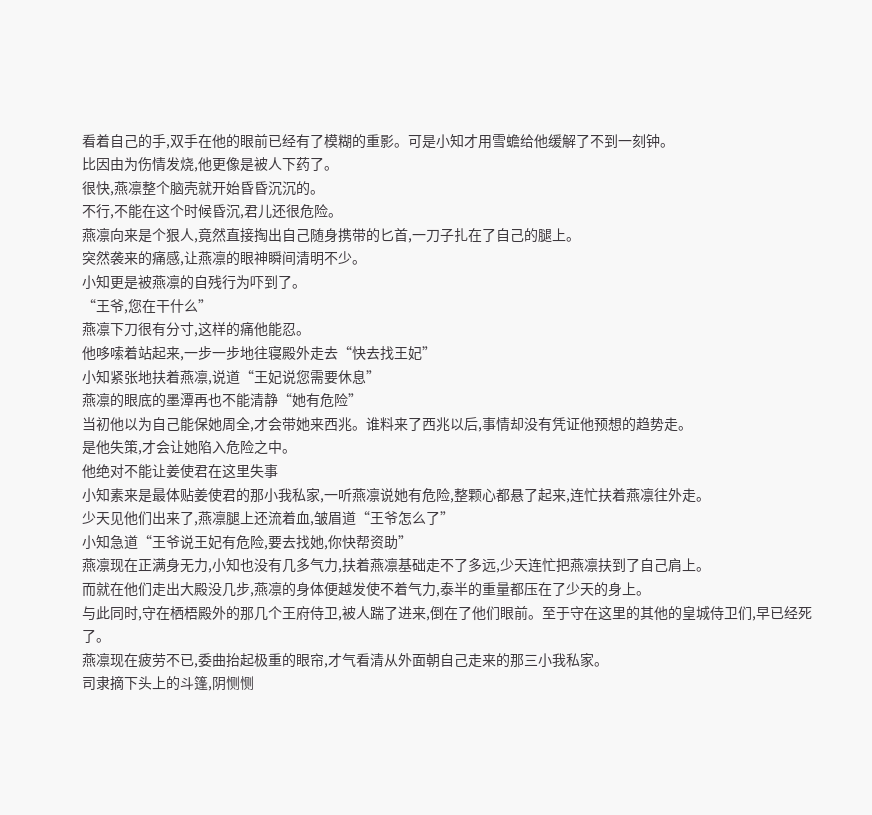看着自己的手,双手在他的眼前已经有了模糊的重影。可是小知才用雪蟾给他缓解了不到一刻钟。
比因由为伤情发烧,他更像是被人下药了。
很快,燕凛整个脑壳就开始昏昏沉沉的。
不行,不能在这个时候昏沉,君儿还很危险。
燕凛向来是个狠人,竟然直接掏出自己随身携带的匕首,一刀子扎在了自己的腿上。
突然袭来的痛感,让燕凛的眼神瞬间清明不少。
小知更是被燕凛的自残行为吓到了。
“王爷,您在干什么”
燕凛下刀很有分寸,这样的痛他能忍。
他哆嗦着站起来,一步一步地往寝殿外走去“快去找王妃”
小知紧张地扶着燕凛,说道“王妃说您需要休息”
燕凛的眼底的墨潭再也不能清静“她有危险”
当初他以为自己能保她周全,才会带她来西兆。谁料来了西兆以后,事情却没有凭证他预想的趋势走。
是他失策,才会让她陷入危险之中。
他绝对不能让姜使君在这里失事
小知素来是最体贴姜使君的那小我私家,一听燕凛说她有危险,整颗心都悬了起来,连忙扶着燕凛往外走。
少天见他们出来了,燕凛腿上还流着血,皱眉道“王爷怎么了”
小知急道“王爷说王妃有危险,要去找她,你快帮资助”
燕凛现在正满身无力,小知也没有几多气力,扶着燕凛基础走不了多远,少天连忙把燕凛扶到了自己肩上。
而就在他们走出大殿没几步,燕凛的身体便越发使不着气力,泰半的重量都压在了少天的身上。
与此同时,守在栖梧殿外的那几个王府侍卫,被人踹了进来,倒在了他们眼前。至于守在这里的其他的皇城侍卫们,早已经死了。
燕凛现在疲劳不已,委曲抬起极重的眼帘,才气看清从外面朝自己走来的那三小我私家。
司隶摘下头上的斗篷,阴恻恻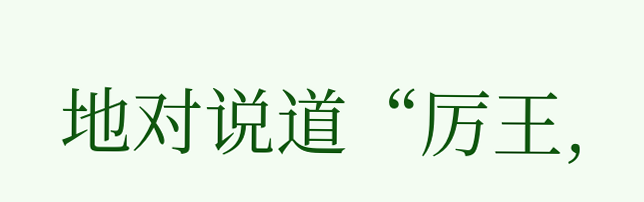地对说道“厉王,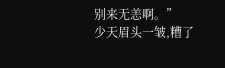别来无恙啊。”
少天眉头一皱,糟了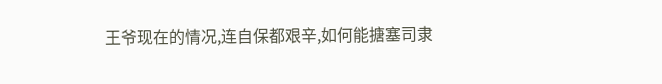王爷现在的情况,连自保都艰辛,如何能搪塞司隶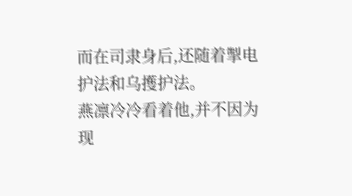而在司隶身后,还随着掣电护法和乌擭护法。
燕凛冷冷看着他,并不因为现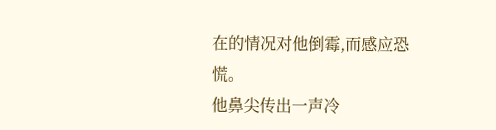在的情况对他倒霉,而感应恐慌。
他鼻尖传出一声冷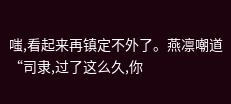嗤,看起来再镇定不外了。燕凛嘲道“司隶,过了这么久,你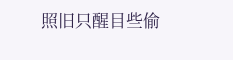照旧只醒目些偷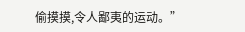偷摸摸,令人鄙夷的运动。”